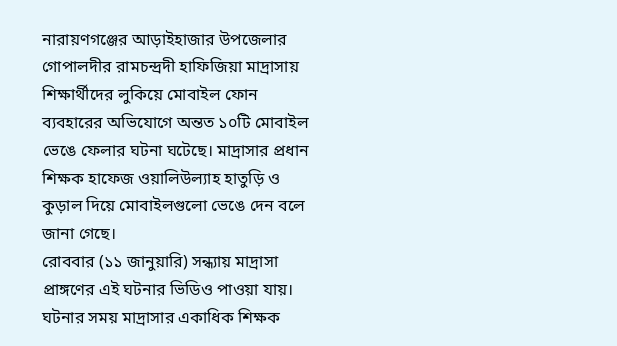নারায়ণগঞ্জের আড়াইহাজার উপজেলার গোপালদীর রামচন্দ্রদী হাফিজিয়া মাদ্রাসায় শিক্ষার্থীদের লুকিয়ে মোবাইল ফোন ব্যবহারের অভিযোগে অন্তত ১০টি মোবাইল ভেঙে ফেলার ঘটনা ঘটেছে। মাদ্রাসার প্রধান শিক্ষক হাফেজ ওয়ালিউল্যাহ হাতুড়ি ও কুড়াল দিয়ে মোবাইলগুলো ভেঙে দেন বলে জানা গেছে।
রোববার (১১ জানুয়ারি) সন্ধ্যায় মাদ্রাসা প্রাঙ্গণের এই ঘটনার ভিডিও পাওয়া যায়। ঘটনার সময় মাদ্রাসার একাধিক শিক্ষক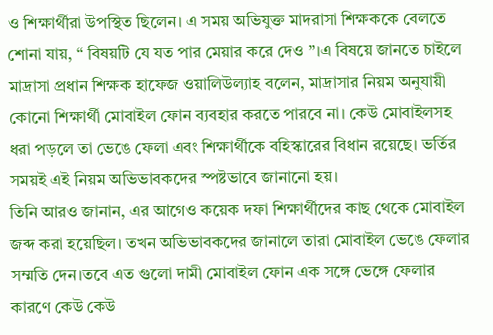ও শিক্ষার্থীরা উপস্থিত ছিলেন। এ সময় অভিযুক্ত মাদরাসা শিক্ষককে বেলতে শোনা যায়, “ বিষয়টি যে যত পার মেয়ার করে দেও ”।এ বিষয়ে জানতে চাইলে মাদ্রাসা প্রধান শিক্ষক হাফেজ ওয়ালিউল্যাহ বলেন, মাদ্রাসার নিয়ম অনুযায়ী কোনো শিক্ষার্থী মোবাইল ফোন ব্যবহার করতে পারবে না। কেউ মোবাইলসহ ধরা পড়লে তা ভেঙে ফেলা এবং শিক্ষার্থীকে বহিস্কারের বিধান রয়েছে। ভর্তির সময়ই এই নিয়ম অভিভাবকদের স্পষ্টভাবে জানানো হয়।
তিনি আরও জানান, এর আগেও কয়েক দফা শিক্ষার্থীদের কাছ থেকে মোবাইল জব্দ করা হয়েছিল। তখন অভিভাবকদের জানালে তারা মোবাইল ভেঙে ফেলার সম্মতি দেন।তবে এত গুলো দামী মোবাইল ফোন এক সঙ্গে ভেঙ্গে ফেলার কারণে কেউ কেউ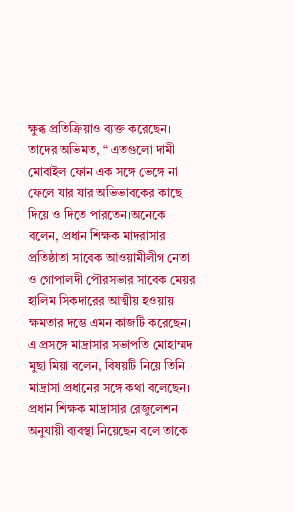ক্ষুব্ধ প্রতিক্রিয়াও ব্যক্ত করেছেন। তাদের অভিমত, “ এতগুলো দামী মোবাইল ফোন এক সঙ্গে ভেঙ্গে না ফেলে যার যার অভিভাবকের কাছে দিয়ে ও দিতে পারতেন।অনেকে বলেন, প্রধান শিক্ষক মাদরাসার প্রতিষ্ঠাতা সাবেক আওয়ামীলীগ নেতা ও গোপালদী পৌরসভার সাবেক মেয়র হালিম সিকদারের আত্মীয় হওয়ায় ক্ষমতার দম্ভে এমন কাজটি করেছেন।
এ প্রসঙ্গে মাদ্রাসার সভাপতি মোহাম্মদ মুছা মিয়া বলেন, বিষয়টি নিয়ে তিনি মাদ্রাসা প্রধানের সঙ্গে কথা বলেছেন। প্রধান শিক্ষক মাদ্রাসার রেজুলেশন অনুযায়ী ব্যবস্থা নিয়েছেন বলে তাকে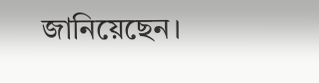জানিয়েছেন।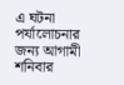এ ঘটনা পর্যালোচনার জন্য আগামী শনিবার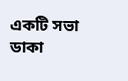একটি সভা ডাকা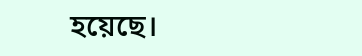হয়েছে।